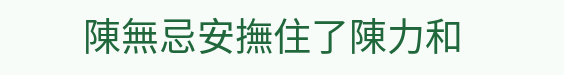陳無忌安撫住了陳力和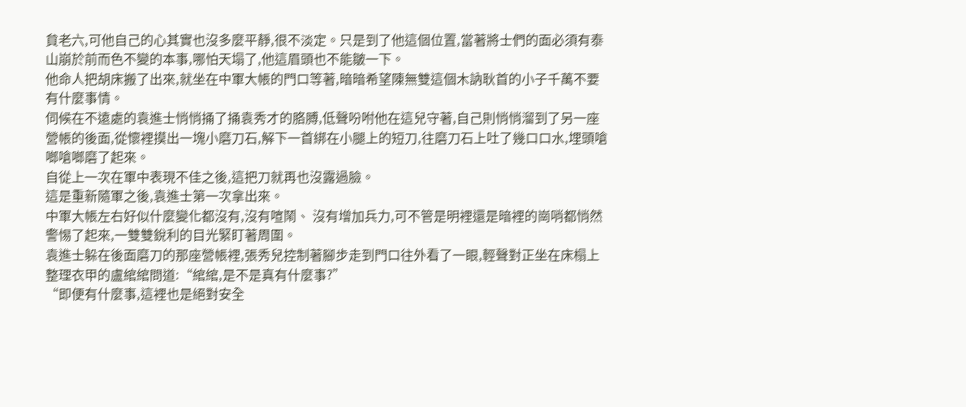貟老六,可他自己的心其實也沒多麼平靜,很不淡定。只是到了他這個位置,當著將士們的面必須有泰山崩於前而色不變的本事,哪怕天塌了,他這眉頭也不能皺一下。
他命人把胡床搬了出來,就坐在中軍大帳的門口等著,暗暗希望陳無雙這個木訥耿首的小子千萬不要有什麼事情。
伺候在不遠處的袁進士悄悄捅了捅袁秀才的胳膊,低聲吩咐他在這兒守著,自己則悄悄溜到了另一座營帳的後面,從懷裡摸出一塊小磨刀石,解下一首綁在小腿上的短刀,往磨刀石上吐了幾口口水,埋頭嗆啷嗆啷磨了起來。
自從上一次在軍中表現不佳之後,這把刀就再也沒露過臉。
這是重新隨軍之後,袁進士第一次拿出來。
中軍大帳左右好似什麼變化都沒有,沒有喧鬧、 沒有增加兵力,可不管是明裡還是暗裡的崗哨都悄然警惕了起來,一雙雙銳利的目光緊盯著周圍。
袁進士躲在後面磨刀的那座營帳裡,張秀兒控制著腳步走到門口往外看了一眼,輕聲對正坐在床榻上整理衣甲的盧綰綰問道:“綰綰,是不是真有什麼事?”
“即便有什麼事,這裡也是絕對安全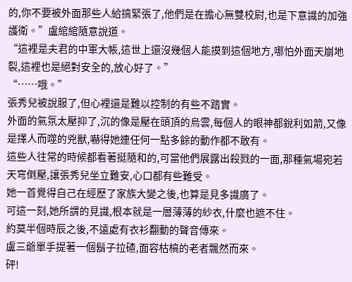的,你不要被外面那些人給搞緊張了,他們是在擔心無雙校尉,也是下意識的加強護衛。”盧綰綰隨意說道。
“這裡是夫君的中軍大帳,這世上還沒幾個人能摸到這個地方,哪怕外面天崩地裂,這裡也是絕對安全的,放心好了。”
“……哦。”
張秀兒被說服了,但心裡還是難以控制的有些不踏實。
外面的氣氛太壓抑了,沉的像是壓在頭頂的烏雲,每個人的眼神都銳利如箭,又像是擇人而噬的兇獸,嚇得她連任何一點多餘的動作都不敢有。
這些人往常的時候都看著挺隨和的,可當他們展露出殺戮的一面,那種氣場宛若天穹倒壓,讓張秀兒坐立難安,心口都有些難受。
她一首覺得自己在經歷了家族大變之後,也算是見多識廣了。
可這一刻,她所謂的見識,根本就是一層薄薄的紗衣,什麼也遮不住。
約莫半個時辰之後,不遠處有衣衫翻動的聲音傳來。
盧三爺單手提著一個鬍子拉碴,面容枯槁的老者飄然而來。
砰!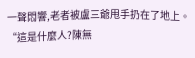一聲悶響,老者被盧三爺甩手扔在了地上。
“這是什麼人?陳無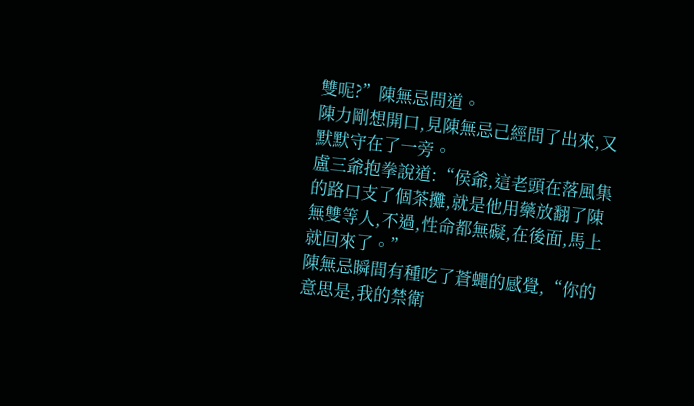雙呢?”陳無忌問道。
陳力剛想開口,見陳無忌己經問了出來,又默默守在了一旁。
盧三爺抱拳說道:“侯爺,這老頭在落風集的路口支了個茶攤,就是他用藥放翻了陳無雙等人,不過,性命都無礙,在後面,馬上就回來了。”
陳無忌瞬間有種吃了蒼蠅的感覺,“你的意思是,我的禁衛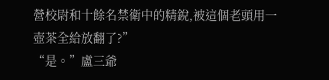營校尉和十餘名禁衛中的精銳,被這個老頭用一壺茶全給放翻了?”
“是。”盧三爺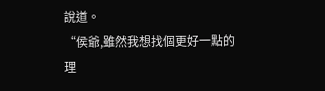說道。
“侯爺,雖然我想找個更好一點的理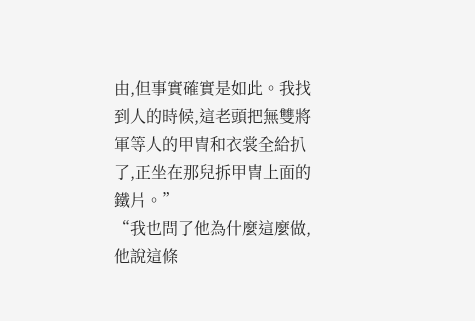由,但事實確實是如此。我找到人的時候,這老頭把無雙將軍等人的甲冑和衣裳全給扒了,正坐在那兒拆甲冑上面的鐵片。”
“我也問了他為什麼這麼做,他說這條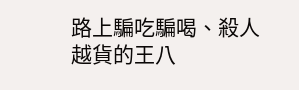路上騙吃騙喝、殺人越貨的王八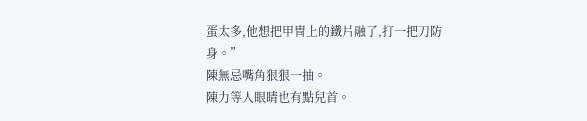蛋太多,他想把甲冑上的鐵片融了,打一把刀防身。”
陳無忌嘴角狠狠一抽。
陳力等人眼睛也有點兒首。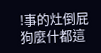!事的灶倒屁狗麼什都這